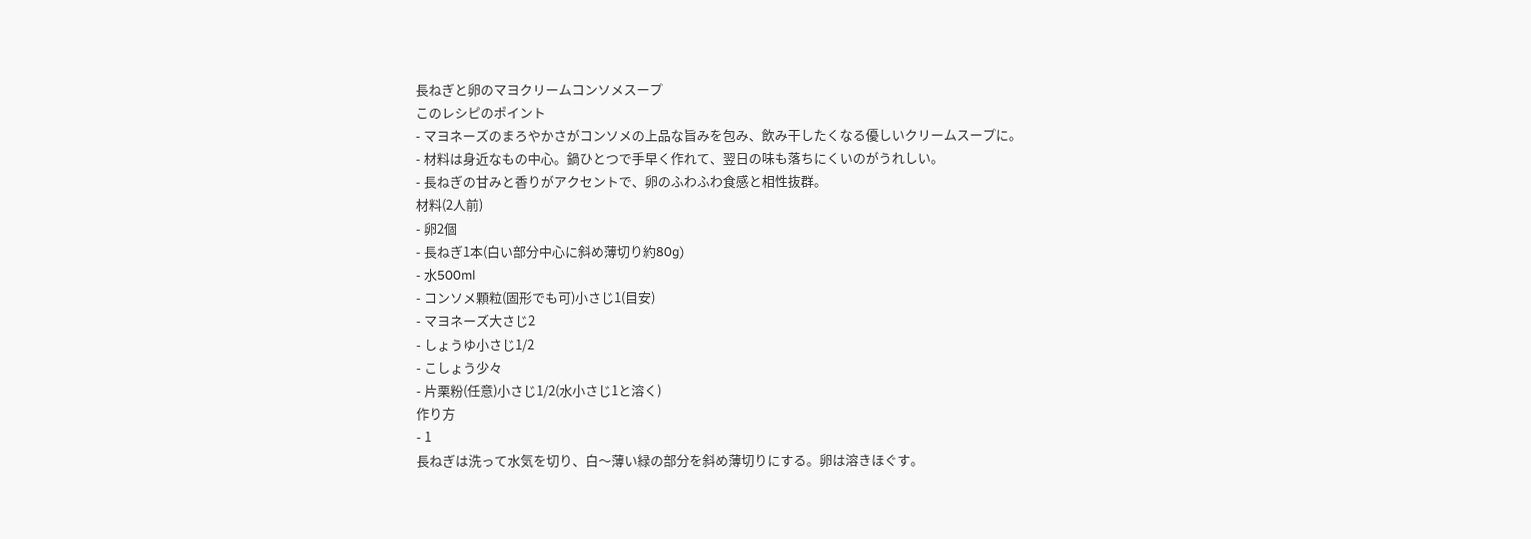長ねぎと卵のマヨクリームコンソメスープ
このレシピのポイント
- マヨネーズのまろやかさがコンソメの上品な旨みを包み、飲み干したくなる優しいクリームスープに。
- 材料は身近なもの中心。鍋ひとつで手早く作れて、翌日の味も落ちにくいのがうれしい。
- 長ねぎの甘みと香りがアクセントで、卵のふわふわ食感と相性抜群。
材料(2人前)
- 卵2個
- 長ねぎ1本(白い部分中心に斜め薄切り約80g)
- 水500ml
- コンソメ顆粒(固形でも可)小さじ1(目安)
- マヨネーズ大さじ2
- しょうゆ小さじ1/2
- こしょう少々
- 片栗粉(任意)小さじ1/2(水小さじ1と溶く)
作り方
- 1
長ねぎは洗って水気を切り、白〜薄い緑の部分を斜め薄切りにする。卵は溶きほぐす。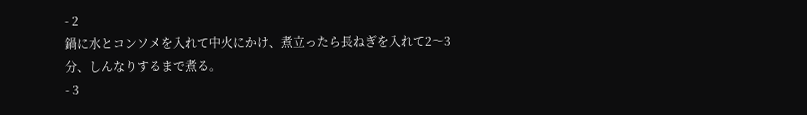- 2
鍋に水とコンソメを入れて中火にかけ、煮立ったら長ねぎを入れて2〜3分、しんなりするまで煮る。
- 3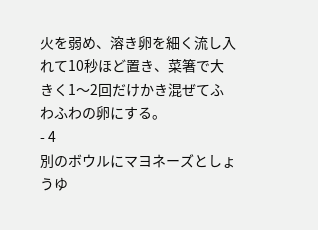火を弱め、溶き卵を細く流し入れて10秒ほど置き、菜箸で大きく1〜2回だけかき混ぜてふわふわの卵にする。
- 4
別のボウルにマヨネーズとしょうゆ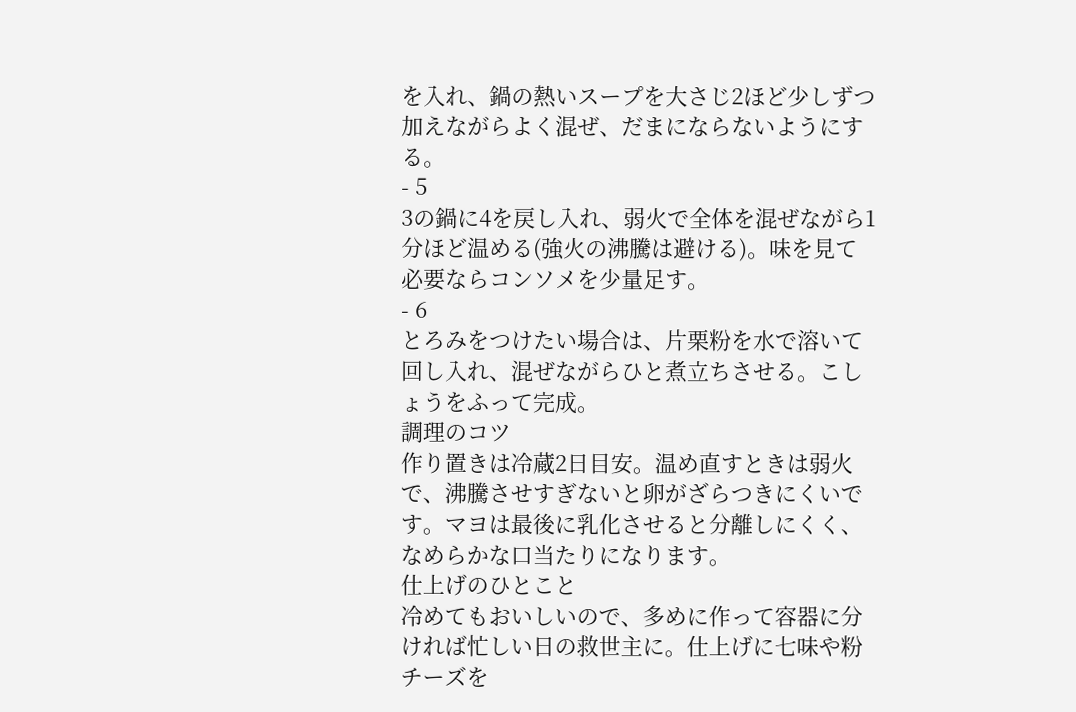を入れ、鍋の熱いスープを大さじ2ほど少しずつ加えながらよく混ぜ、だまにならないようにする。
- 5
3の鍋に4を戻し入れ、弱火で全体を混ぜながら1分ほど温める(強火の沸騰は避ける)。味を見て必要ならコンソメを少量足す。
- 6
とろみをつけたい場合は、片栗粉を水で溶いて回し入れ、混ぜながらひと煮立ちさせる。こしょうをふって完成。
調理のコツ
作り置きは冷蔵2日目安。温め直すときは弱火で、沸騰させすぎないと卵がざらつきにくいです。マヨは最後に乳化させると分離しにくく、なめらかな口当たりになります。
仕上げのひとこと
冷めてもおいしいので、多めに作って容器に分ければ忙しい日の救世主に。仕上げに七味や粉チーズを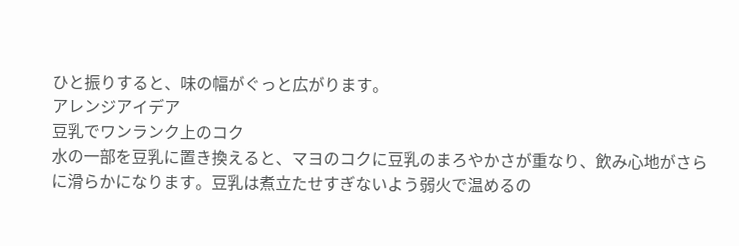ひと振りすると、味の幅がぐっと広がります。
アレンジアイデア
豆乳でワンランク上のコク
水の一部を豆乳に置き換えると、マヨのコクに豆乳のまろやかさが重なり、飲み心地がさらに滑らかになります。豆乳は煮立たせすぎないよう弱火で温めるの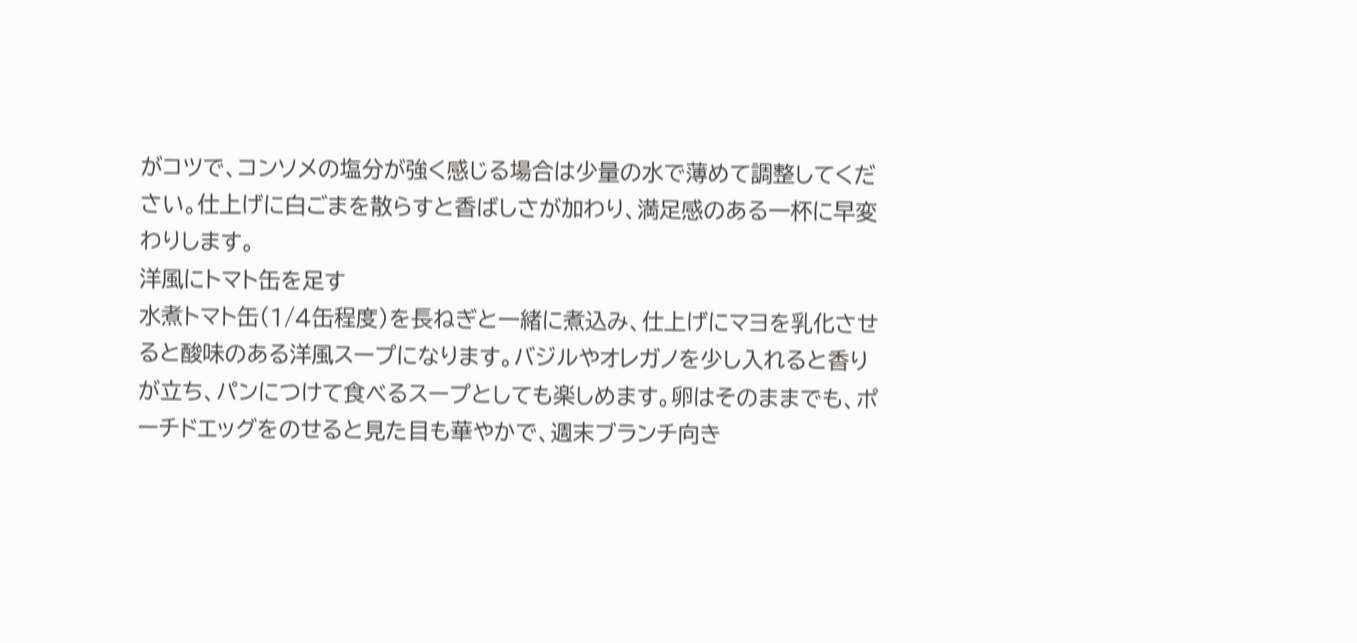がコツで、コンソメの塩分が強く感じる場合は少量の水で薄めて調整してください。仕上げに白ごまを散らすと香ばしさが加わり、満足感のある一杯に早変わりします。
洋風にトマト缶を足す
水煮トマト缶(1/4缶程度)を長ねぎと一緒に煮込み、仕上げにマヨを乳化させると酸味のある洋風スープになります。バジルやオレガノを少し入れると香りが立ち、パンにつけて食べるスープとしても楽しめます。卵はそのままでも、ポーチドエッグをのせると見た目も華やかで、週末ブランチ向き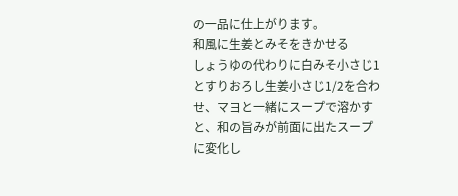の一品に仕上がります。
和風に生姜とみそをきかせる
しょうゆの代わりに白みそ小さじ1とすりおろし生姜小さじ1/2を合わせ、マヨと一緒にスープで溶かすと、和の旨みが前面に出たスープに変化し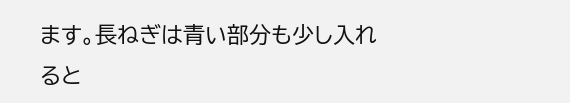ます。長ねぎは青い部分も少し入れると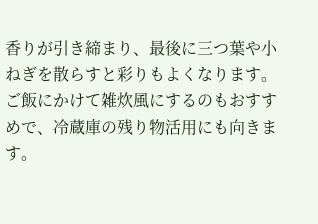香りが引き締まり、最後に三つ葉や小ねぎを散らすと彩りもよくなります。ご飯にかけて雑炊風にするのもおすすめで、冷蔵庫の残り物活用にも向きます。